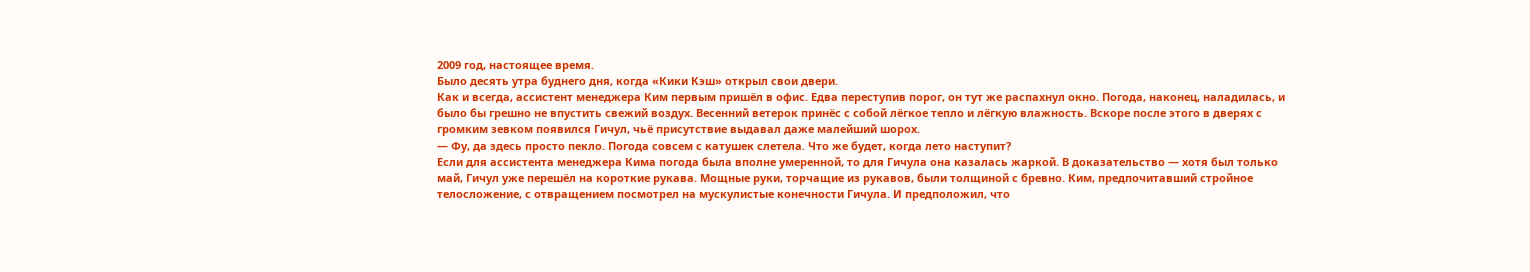2009 год, настоящее время.
Было десять утра буднего дня, когда «Кики Кэш» открыл свои двери.
Как и всегда, ассистент менеджера Ким первым пришёл в офис. Едва переступив порог, он тут же распахнул окно. Погода, наконец, наладилась, и было бы грешно не впустить свежий воздух. Весенний ветерок принёс с собой лёгкое тепло и лёгкую влажность. Вскоре после этого в дверях с громким зевком появился Гичул, чьё присутствие выдавал даже малейший шорох.
— Фу, да здесь просто пекло. Погода совсем с катушек слетела. Что же будет, когда лето наступит?
Если для ассистента менеджера Кима погода была вполне умеренной, то для Гичула она казалась жаркой. В доказательство — хотя был только май, Гичул уже перешёл на короткие рукава. Мощные руки, торчащие из рукавов, были толщиной с бревно. Ким, предпочитавший стройное телосложение, с отвращением посмотрел на мускулистые конечности Гичула. И предположил, что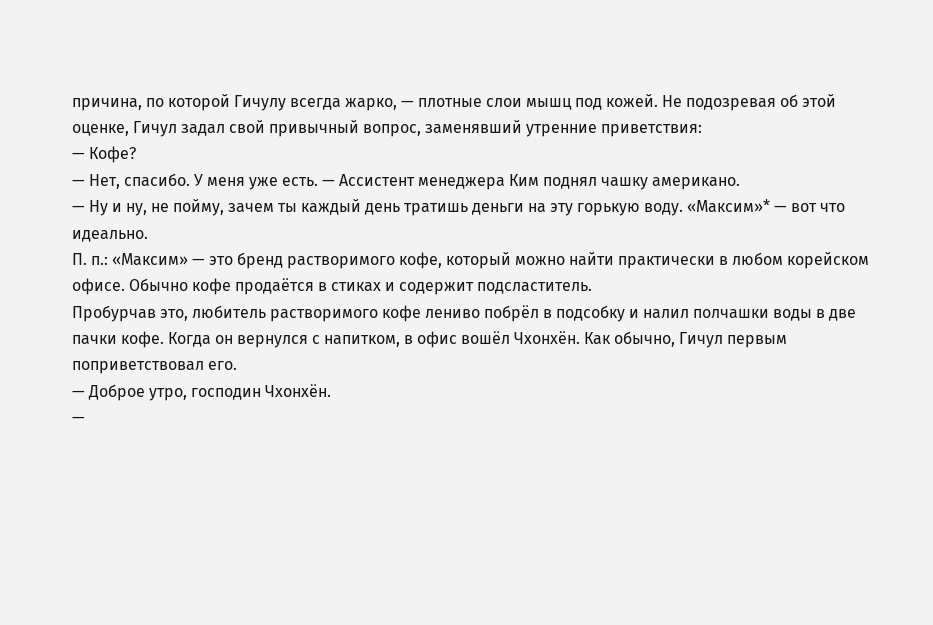причина, по которой Гичулу всегда жарко, — плотные слои мышц под кожей. Не подозревая об этой оценке, Гичул задал свой привычный вопрос, заменявший утренние приветствия:
— Кофе?
— Нет, спасибо. У меня уже есть. — Ассистент менеджера Ким поднял чашку американо.
— Ну и ну, не пойму, зачем ты каждый день тратишь деньги на эту горькую воду. «Максим»* — вот что идеально.
П. п.: «Максим» — это бренд растворимого кофе, который можно найти практически в любом корейском офисе. Обычно кофе продаётся в стиках и содержит подсластитель.
Пробурчав это, любитель растворимого кофе лениво побрёл в подсобку и налил полчашки воды в две пачки кофе. Когда он вернулся с напитком, в офис вошёл Чхонхён. Как обычно, Гичул первым поприветствовал его.
— Доброе утро, господин Чхонхён.
—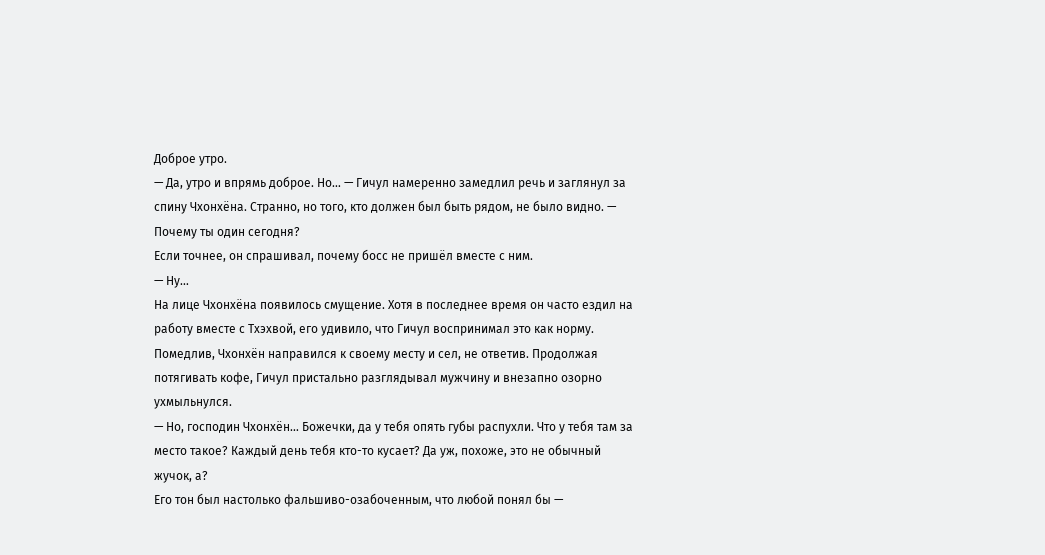Доброе утро.
— Да, утро и впрямь доброе. Но… — Гичул намеренно замедлил речь и заглянул за спину Чхонхёна. Странно, но того, кто должен был быть рядом, не было видно. — Почему ты один сегодня?
Если точнее, он спрашивал, почему босс не пришёл вместе с ним.
— Ну…
На лице Чхонхёна появилось смущение. Хотя в последнее время он часто ездил на работу вместе с Тхэхвой, его удивило, что Гичул воспринимал это как норму. Помедлив, Чхонхён направился к своему месту и сел, не ответив. Продолжая потягивать кофе, Гичул пристально разглядывал мужчину и внезапно озорно ухмыльнулся.
— Но, господин Чхонхён… Божечки, да у тебя опять губы распухли. Что у тебя там за место такое? Каждый день тебя кто-то кусает? Да уж, похоже, это не обычный жучок, а?
Его тон был настолько фальшиво-озабоченным, что любой понял бы —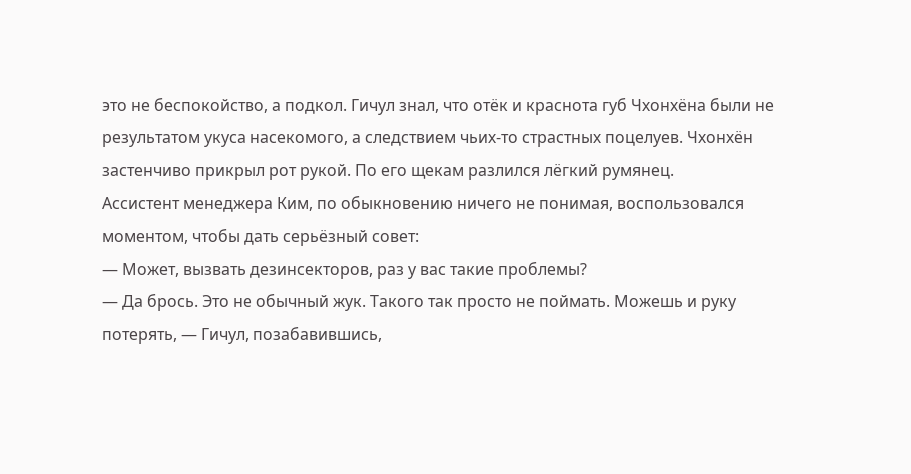это не беспокойство, а подкол. Гичул знал, что отёк и краснота губ Чхонхёна были не результатом укуса насекомого, а следствием чьих-то страстных поцелуев. Чхонхён застенчиво прикрыл рот рукой. По его щекам разлился лёгкий румянец.
Ассистент менеджера Ким, по обыкновению ничего не понимая, воспользовался моментом, чтобы дать серьёзный совет:
— Может, вызвать дезинсекторов, раз у вас такие проблемы?
— Да брось. Это не обычный жук. Такого так просто не поймать. Можешь и руку потерять, — Гичул, позабавившись,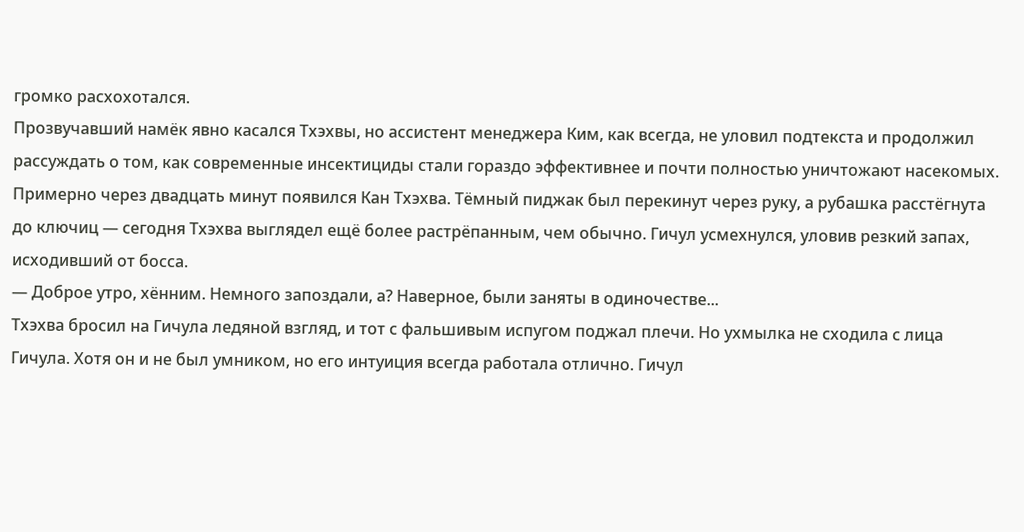громко расхохотался.
Прозвучавший намёк явно касался Тхэхвы, но ассистент менеджера Ким, как всегда, не уловил подтекста и продолжил рассуждать о том, как современные инсектициды стали гораздо эффективнее и почти полностью уничтожают насекомых.
Примерно через двадцать минут появился Кан Тхэхва. Тёмный пиджак был перекинут через руку, а рубашка расстёгнута до ключиц — сегодня Тхэхва выглядел ещё более растрёпанным, чем обычно. Гичул усмехнулся, уловив резкий запах, исходивший от босса.
— Доброе утро, хённим. Немного запоздали, а? Наверное, были заняты в одиночестве...
Тхэхва бросил на Гичула ледяной взгляд, и тот с фальшивым испугом поджал плечи. Но ухмылка не сходила с лица Гичула. Хотя он и не был умником, но его интуиция всегда работала отлично. Гичул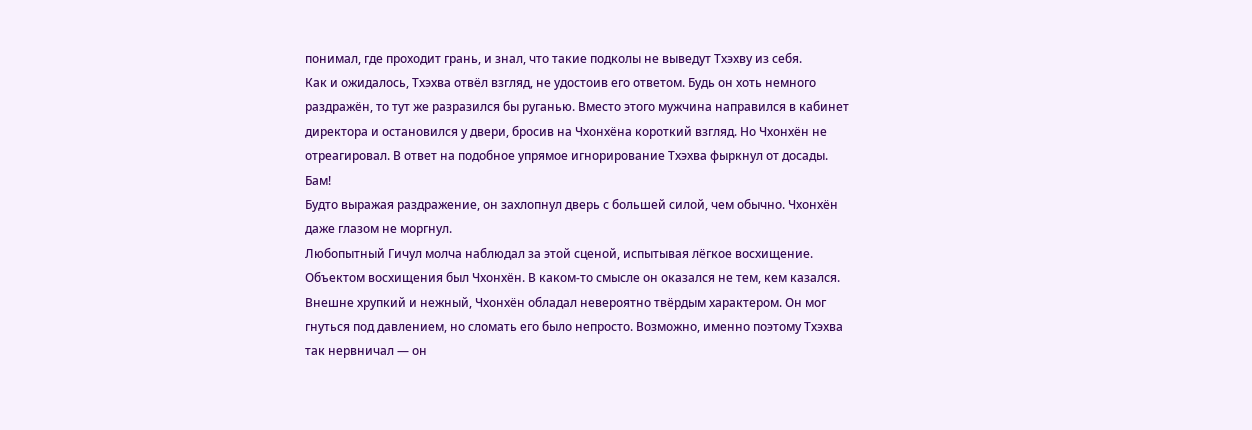понимал, где проходит грань, и знал, что такие подколы не выведут Тхэхву из себя.
Как и ожидалось, Тхэхва отвёл взгляд, не удостоив его ответом. Будь он хоть немного раздражён, то тут же разразился бы руганью. Вместо этого мужчина направился в кабинет директора и остановился у двери, бросив на Чхонхёна короткий взгляд. Но Чхонхён не отреагировал. В ответ на подобное упрямое игнорирование Тхэхва фыркнул от досады.
Бам!
Будто выражая раздражение, он захлопнул дверь с большей силой, чем обычно. Чхонхён даже глазом не моргнул.
Любопытный Гичул молча наблюдал за этой сценой, испытывая лёгкое восхищение. Объектом восхищения был Чхонхён. В каком-то смысле он оказался не тем, кем казался. Внешне хрупкий и нежный, Чхонхён обладал невероятно твёрдым характером. Он мог гнуться под давлением, но сломать его было непросто. Возможно, именно поэтому Тхэхва так нервничал — он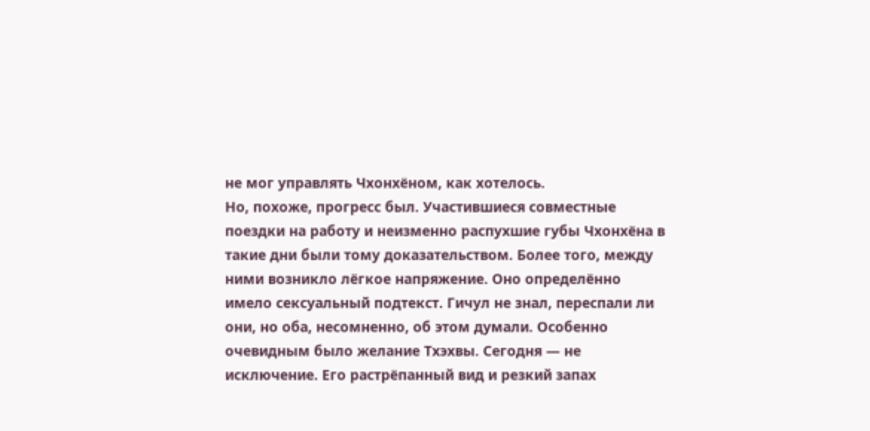не мог управлять Чхонхёном, как хотелось.
Но, похоже, прогресс был. Участившиеся совместные поездки на работу и неизменно распухшие губы Чхонхёна в такие дни были тому доказательством. Более того, между ними возникло лёгкое напряжение. Оно определённо имело сексуальный подтекст. Гичул не знал, переспали ли они, но оба, несомненно, об этом думали. Особенно очевидным было желание Тхэхвы. Сегодня — не исключение. Его растрёпанный вид и резкий запах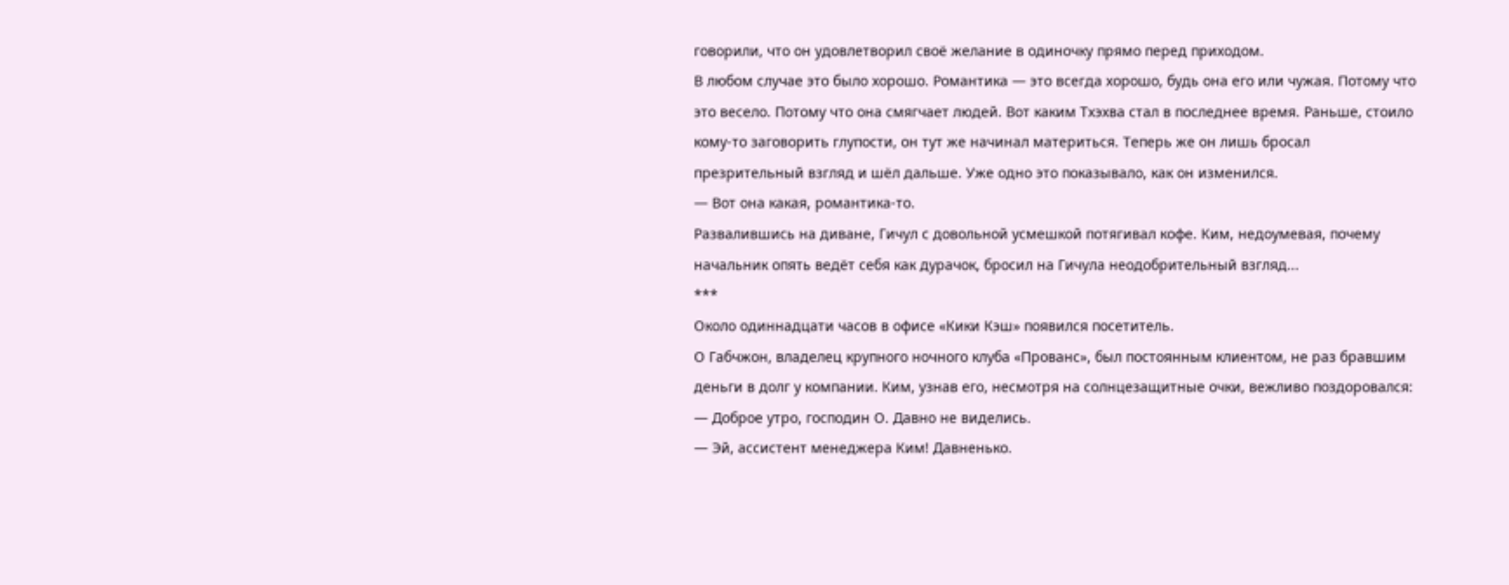говорили, что он удовлетворил своё желание в одиночку прямо перед приходом.
В любом случае это было хорошо. Романтика — это всегда хорошо, будь она его или чужая. Потому что это весело. Потому что она смягчает людей. Вот каким Тхэхва стал в последнее время. Раньше, стоило кому-то заговорить глупости, он тут же начинал материться. Теперь же он лишь бросал презрительный взгляд и шёл дальше. Уже одно это показывало, как он изменился.
— Вот она какая, романтика-то.
Развалившись на диване, Гичул с довольной усмешкой потягивал кофе. Ким, недоумевая, почему начальник опять ведёт себя как дурачок, бросил на Гичула неодобрительный взгляд...
***
Около одиннадцати часов в офисе «Кики Кэш» появился посетитель.
О Габчжон, владелец крупного ночного клуба «Прованс», был постоянным клиентом, не раз бравшим деньги в долг у компании. Ким, узнав его, несмотря на солнцезащитные очки, вежливо поздоровался:
— Доброе утро, господин О. Давно не виделись.
— Эй, ассистент менеджера Ким! Давненько.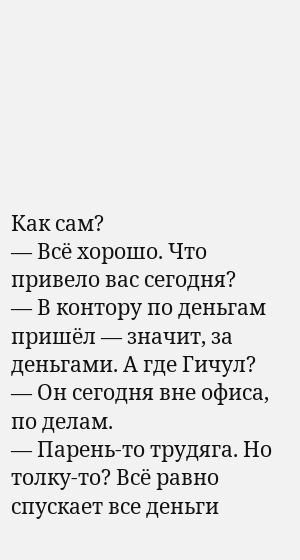Как сам?
— Всё хорошо. Что привело вас сегодня?
— В контору по деньгам пришёл — значит, за деньгами. А где Гичул?
— Он сегодня вне офиса, по делам.
— Парень-то трудяга. Но толку-то? Всё равно спускает все деньги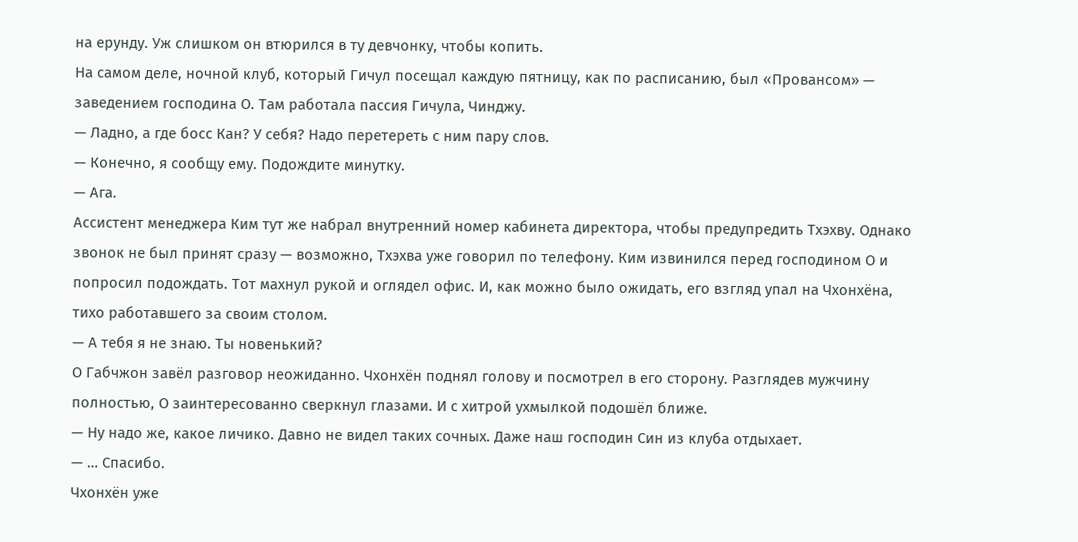на ерунду. Уж слишком он втюрился в ту девчонку, чтобы копить.
На самом деле, ночной клуб, который Гичул посещал каждую пятницу, как по расписанию, был «Провансом» — заведением господина О. Там работала пассия Гичула, Чинджу.
— Ладно, а где босс Кан? У себя? Надо перетереть с ним пару слов.
— Конечно, я сообщу ему. Подождите минутку.
— Ага.
Ассистент менеджера Ким тут же набрал внутренний номер кабинета директора, чтобы предупредить Тхэхву. Однако звонок не был принят сразу — возможно, Тхэхва уже говорил по телефону. Ким извинился перед господином О и попросил подождать. Тот махнул рукой и оглядел офис. И, как можно было ожидать, его взгляд упал на Чхонхёна, тихо работавшего за своим столом.
— А тебя я не знаю. Ты новенький?
О Габчжон завёл разговор неожиданно. Чхонхён поднял голову и посмотрел в его сторону. Разглядев мужчину полностью, О заинтересованно сверкнул глазами. И с хитрой ухмылкой подошёл ближе.
— Ну надо же, какое личико. Давно не видел таких сочных. Даже наш господин Син из клуба отдыхает.
— … Спасибо.
Чхонхён уже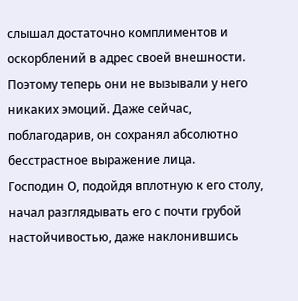слышал достаточно комплиментов и оскорблений в адрес своей внешности. Поэтому теперь они не вызывали у него никаких эмоций. Даже сейчас, поблагодарив, он сохранял абсолютно бесстрастное выражение лица.
Господин О, подойдя вплотную к его столу, начал разглядывать его с почти грубой настойчивостью, даже наклонившись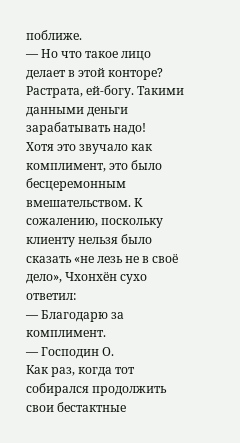поближе.
— Но что такое лицо делает в этой конторе? Растрата, ей-богу. Такими данными деньги зарабатывать надо!
Хотя это звучало как комплимент, это было бесцеремонным вмешательством. К сожалению, поскольку клиенту нельзя было сказать «не лезь не в своё дело», Чхонхён сухо ответил:
— Благодарю за комплимент.
— Господин О.
Как раз, когда тот собирался продолжить свои бестактные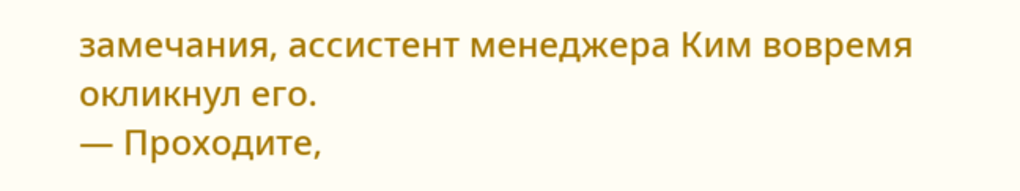замечания, ассистент менеджера Ким вовремя окликнул его.
— Проходите,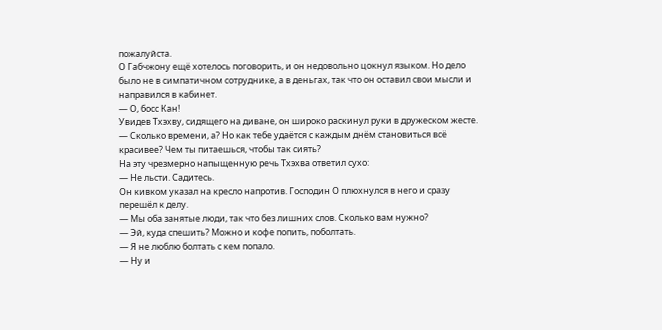пожалуйста.
О Габчжону ещё хотелось поговорить, и он недовольно цокнул языком. Но дело было не в симпатичном сотруднике, а в деньгах, так что он оставил свои мысли и направился в кабинет.
— О, босс Кан!
Увидев Тхэхву, сидящего на диване, он широко раскинул руки в дружеском жесте.
— Сколько времени, а? Но как тебе удаётся с каждым днём становиться всё красивее? Чем ты питаешься, чтобы так сиять?
На эту чрезмерно напыщенную речь Тхэхва ответил сухо:
— Не льсти. Садитесь.
Он кивком указал на кресло напротив. Господин О плюхнулся в него и сразу перешёл к делу.
— Мы оба занятые люди, так что без лишних слов. Сколько вам нужно?
— Эй, куда спешить? Можно и кофе попить, поболтать.
— Я не люблю болтать с кем попало.
— Ну и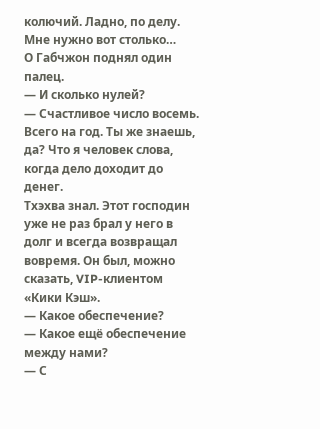колючий. Ладно, по делу. Мне нужно вот столько…
О Габчжон поднял один палец.
— И сколько нулей?
— Счастливое число восемь. Всего на год. Ты же знаешь, да? Что я человек слова, когда дело доходит до денег.
Тхэхва знал. Этот господин уже не раз брал у него в долг и всегда возвращал вовремя. Он был, можно сказать, VIP-клиентом «Кики Кэш».
— Какое обеспечение?
— Какое ещё обеспечение между нами?
— С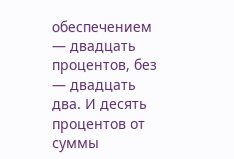обеспечением — двадцать процентов, без — двадцать два. И десять процентов от суммы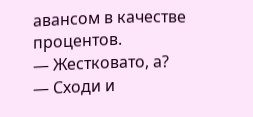авансом в качестве процентов.
— Жестковато, а?
— Сходи и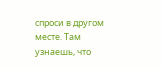спроси в другом месте. Там узнаешь, что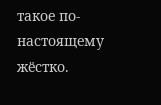такое по-настоящему жёстко.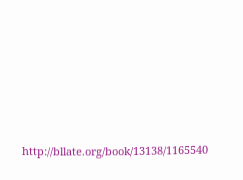http://bllate.org/book/13138/1165540